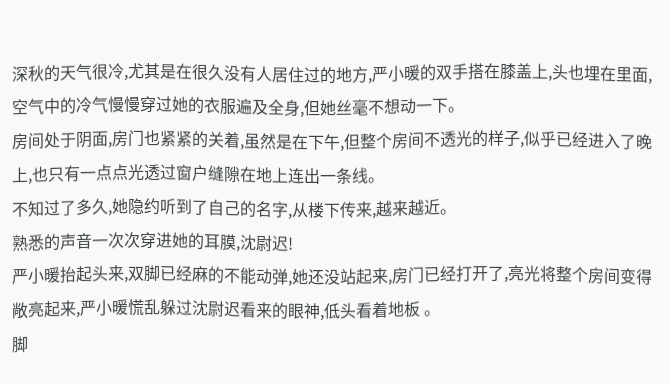深秋的天气很冷,尤其是在很久没有人居住过的地方,严小暖的双手搭在膝盖上,头也埋在里面,空气中的冷气慢慢穿过她的衣服遍及全身,但她丝毫不想动一下。
房间处于阴面,房门也紧紧的关着,虽然是在下午,但整个房间不透光的样子,似乎已经进入了晚上,也只有一点点光透过窗户缝隙在地上连出一条线。
不知过了多久,她隐约听到了自己的名字,从楼下传来,越来越近。
熟悉的声音一次次穿进她的耳膜,沈尉迟!
严小暖抬起头来,双脚已经麻的不能动弹,她还没站起来,房门已经打开了,亮光将整个房间变得敞亮起来,严小暖慌乱躲过沈尉迟看来的眼神,低头看着地板 。
脚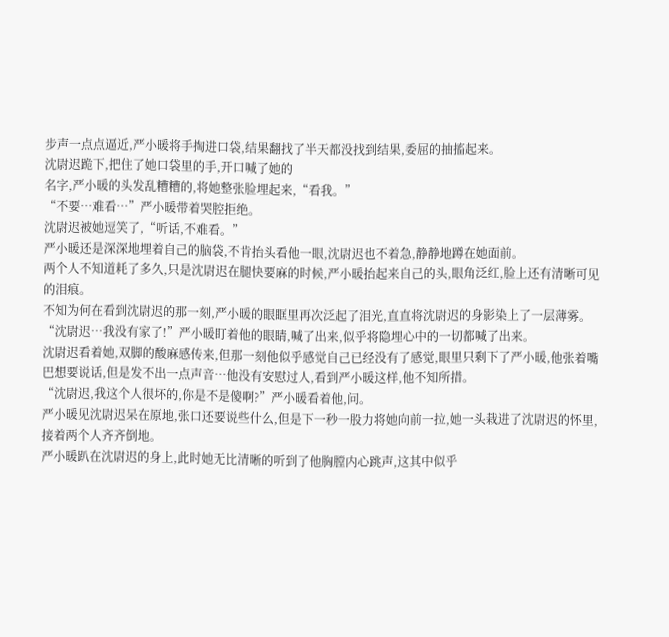步声一点点逼近,严小暖将手掏进口袋,结果翻找了半天都没找到结果,委屈的抽搐起来。
沈尉迟跪下,把住了她口袋里的手,开口喊了她的
名字,严小暖的头发乱糟糟的,将她整张脸埋起来,“看我。”
“不要…难看…”严小暖带着哭腔拒绝。
沈尉迟被她逗笑了,“听话,不难看。”
严小暖还是深深地埋着自己的脑袋,不肯抬头看他一眼,沈尉迟也不着急,静静地蹲在她面前。
两个人不知道耗了多久,只是沈尉迟在腿快要麻的时候,严小暖抬起来自己的头,眼角泛红,脸上还有清晰可见的泪痕。
不知为何在看到沈尉迟的那一刻,严小暖的眼眶里再次泛起了泪光,直直将沈尉迟的身影染上了一层薄雾。
“沈尉迟…我没有家了!”严小暖盯着他的眼睛,喊了出来,似乎将隐埋心中的一切都喊了出来。
沈尉迟看着她,双脚的酸麻感传来,但那一刻他似乎感觉自己已经没有了感觉,眼里只剩下了严小暖,他张着嘴巴想要说话,但是发不出一点声音…他没有安慰过人,看到严小暖这样,他不知所措。
“沈尉迟,我这个人很坏的,你是不是傻啊?”严小暖看着他,问。
严小暖见沈尉迟呆在原地,张口还要说些什么,但是下一秒一股力将她向前一拉,她一头栽进了沈尉迟的怀里,接着两个人齐齐倒地。
严小暖趴在沈尉迟的身上,此时她无比清晰的听到了他胸膛内心跳声,这其中似乎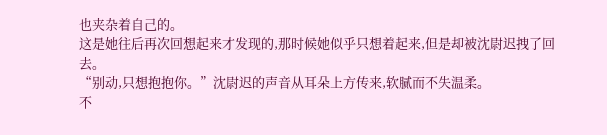也夹杂着自己的。
这是她往后再次回想起来才发现的,那时候她似乎只想着起来,但是却被沈尉迟拽了回去。
“别动,只想抱抱你。”沈尉迟的声音从耳朵上方传来,软腻而不失温柔。
不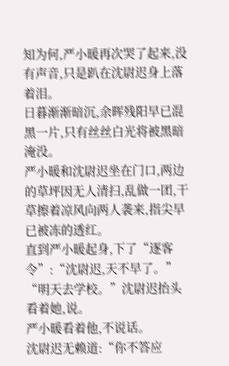知为何,严小暖再次哭了起来,没有声音,只是趴在沈尉迟身上落着泪。
日暮渐渐暗沉,余晖残阳早已混黑一片,只有丝丝白光将被黑暗淹没。
严小暖和沈尉迟坐在门口,两边的草坪因无人清扫,乱做一团,干草擦着凉风向两人袭来,指尖早已被冻的透红。
直到严小暖起身,下了“逐客令”:“沈尉迟,天不早了。”
“明天去学校。”沈尉迟抬头看着她,说。
严小暖看着他,不说话。
沈尉迟无赖道:“你不答应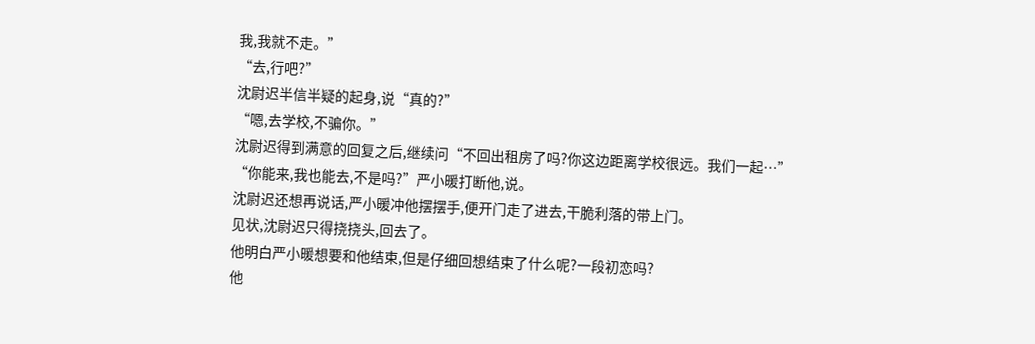我,我就不走。”
“去,行吧?”
沈尉迟半信半疑的起身,说“真的?”
“嗯,去学校,不骗你。”
沈尉迟得到满意的回复之后,继续问“不回出租房了吗?你这边距离学校很远。我们一起…”
“你能来,我也能去,不是吗?”严小暖打断他,说。
沈尉迟还想再说话,严小暖冲他摆摆手,便开门走了进去,干脆利落的带上门。
见状,沈尉迟只得挠挠头,回去了。
他明白严小暖想要和他结束,但是仔细回想结束了什么呢?一段初恋吗?
他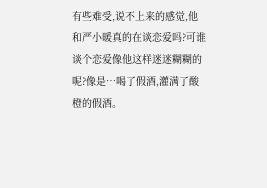有些难受,说不上来的感觉,他和严小暖真的在谈恋爱吗?可谁谈个恋爱像他这样迷迷糊糊的呢?像是…喝了假酒,灌满了酸橙的假酒。